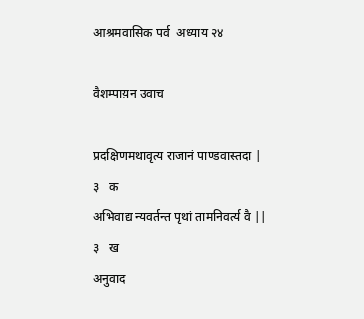आश्रमवासिक पर्व  अध्याय २४

वैशम्पाय़न उवाच

प्रदक्षिणमथावृत्य राजानं पाण्डवास्तदा |  ३   क
अभिवाद्य न्यवर्तन्त पृथां तामनिवर्त्य वै ||  ३   ख
अनुवाद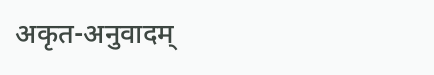अकृत-अनुवादम्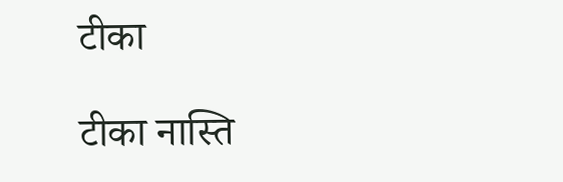टीका

टीका नास्ति